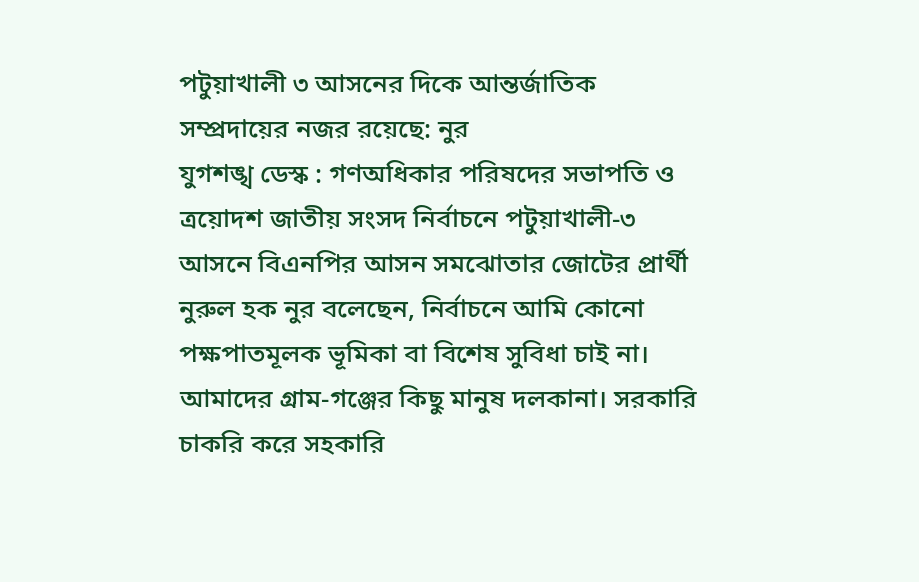পটুয়াখালী ৩ আসনের দিকে আন্তর্জাতিক সম্প্রদায়ের নজর রয়েছে: নুর
যুগশঙ্খ ডেস্ক : গণঅধিকার পরিষদের সভাপতি ও ত্রয়োদশ জাতীয় সংসদ নির্বাচনে পটুয়াখালী-৩ আসনে বিএনপির আসন সমঝোতার জোটের প্রার্থী নুরুল হক নুর বলেছেন, নির্বাচনে আমি কোনো পক্ষপাতমূলক ভূমিকা বা বিশেষ সুবিধা চাই না। আমাদের গ্রাম-গঞ্জের কিছু মানুষ দলকানা। সরকারি চাকরি করে সহকারি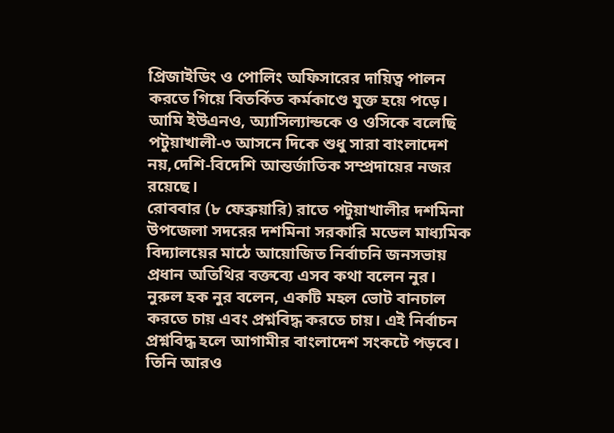প্রিজাইডিং ও পোলিং অফিসারের দায়িত্ব পালন করতে গিয়ে বিতর্কিত কর্মকাণ্ডে যুক্ত হয়ে পড়ে। আমি ইউএনও, অ্যাসিল্যান্ডকে ও ওসিকে বলেছি পটুয়াখালী-৩ আসনে দিকে শুধু সারা বাংলাদেশ নয়,দেশি-বিদেশি আন্তর্জাতিক সম্প্রদায়ের নজর রয়েছে।
রোববার (৮ ফেব্রুয়ারি) রাতে পটুয়াখালীর দশমিনা উপজেলা সদরের দশমিনা সরকারি মডেল মাধ্যমিক বিদ্যালয়ের মাঠে আয়োজিত নির্বাচনি জনসভায় প্রধান অতিথির বক্তব্যে এসব কথা বলেন নুর।
নুরুল হক নুর বলেন, একটি মহল ভোট বানচাল করতে চায় এবং প্রশ্নবিদ্ধ করতে চায়। এই নির্বাচন প্রশ্নবিদ্ধ হলে আগামীর বাংলাদেশ সংকটে পড়বে।
তিনি আরও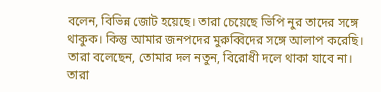বলেন, বিভিন্ন জোট হয়েছে। তারা চেয়েছে ভিপি নুর তাদের সঙ্গে থাকুক। কিন্তু আমার জনপদের মুরুব্বিদের সঙ্গে আলাপ করেছি। তারা বলেছেন, তোমার দল নতুন, বিরোধী দলে থাকা যাবে না। তারা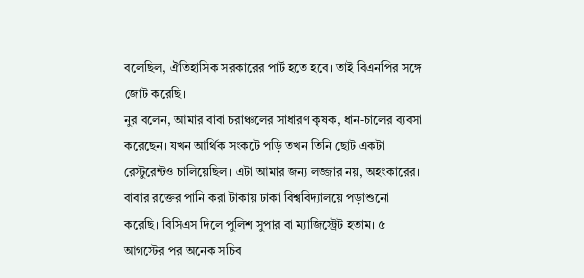বলেছিল, ঐতিহাসিক সরকারের পার্ট হতে হবে। তাই বিএনপির সঙ্গে জোট করেছি।
নুর বলেন, আমার বাবা চরাঞ্চলের সাধারণ কৃষক, ধান-চালের ব্যবসা করেছেন। যখন আর্থিক সংকটে পড়ি তখন তিনি ছোট একটা রেস্টুরেন্টও চালিয়েছিল। এটা আমার জন্য লজ্জার নয়, অহংকারের। বাবার রক্তের পানি করা টাকায় ঢাকা বিশ্ববিদ্যালয়ে পড়াশুনো করেছি। বিসিএস দিলে পুলিশ সুপার বা ম্যাজিস্ট্রেট হতাম। ৫ আগস্টের পর অনেক সচিব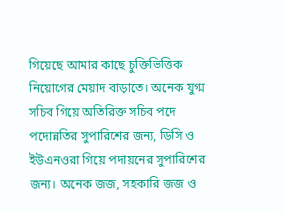গিয়েছে আমার কাছে চুক্তিভিত্তিক নিয়োগের মেয়াদ বাড়াতে। অনেক যুগ্ম সচিব গিয়ে অতিরিক্ত সচিব পদে পদোন্নতির সুপারিশের জন্য, ডিসি ও ইউএনওরা গিয়ে পদায়নের সুপারিশের জন্য। অনেক জজ, সহকারি জজ ও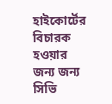হাইকোর্টের বিচারক হওয়ার জন্য জন্য সিভি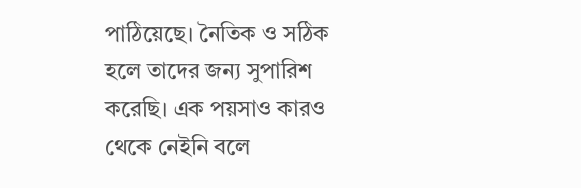পাঠিয়েছে। নৈতিক ও সঠিক হলে তাদের জন্য সুপারিশ করেছি। এক পয়সাও কারও থেকে নেইনি বলে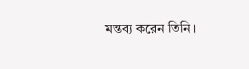মন্তব্য করেন তিনি।